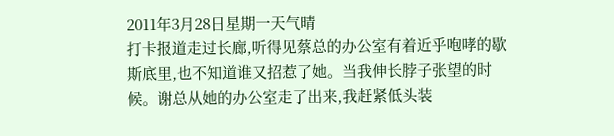2011年3月28日星期一天气晴
打卡报道走过长廊,听得见蔡总的办公室有着近乎咆哮的歇斯底里,也不知道谁又招惹了她。当我伸长脖子张望的时候。谢总从她的办公室走了出来,我赶紧低头装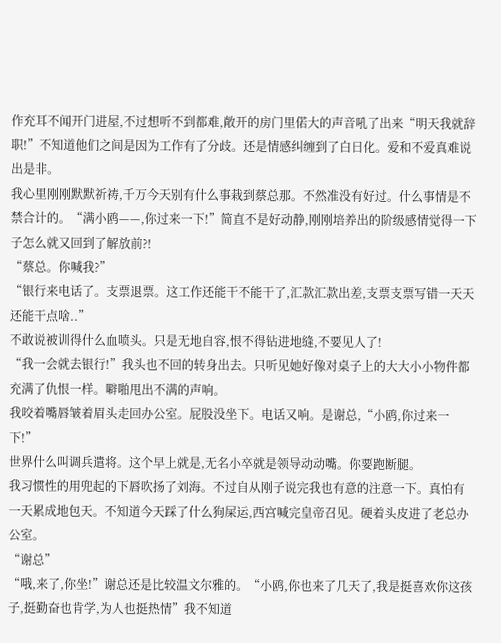作充耳不闻开门进屋,不过想听不到都难,敞开的房门里偌大的声音吼了出来“明天我就辞职!”不知道他们之间是因为工作有了分歧。还是情感纠缠到了白日化。爱和不爱真难说出是非。
我心里刚刚默默祈祷,千万今天别有什么事栽到蔡总那。不然准没有好过。什么事情是不禁合计的。“满小鸥——,你过来一下!”简直不是好动静,刚刚培养出的阶级感情觉得一下子怎么就又回到了解放前?!
“蔡总。你喊我?”
“银行来电话了。支票退票。这工作还能干不能干了,汇款汇款出差,支票支票写错一天天还能干点啥..”
不敢说被训得什么血喷头。只是无地自容,恨不得钻进地缝,不要见人了!
“我一会就去银行!”我头也不回的转身出去。只听见她好像对桌子上的大大小小物件都充满了仇恨一样。噼啪甩出不满的声响。
我咬着嘴唇皱着眉头走回办公室。屁股没坐下。电话又响。是谢总,“小鸥,你过来一下!”
世界什么叫调兵遣将。这个早上就是,无名小卒就是领导动动嘴。你要跑断腿。
我习惯性的用兜起的下唇吹扬了刘海。不过自从刚子说完我也有意的注意一下。真怕有一天累成地包天。不知道今天踩了什么狗屎运,西宫喊完皇帝召见。硬着头皮进了老总办公室。
“谢总”
“哦,来了,你坐!”谢总还是比较温文尔雅的。“小鸥,你也来了几天了,我是挺喜欢你这孩子,挺勤奋也肯学,为人也挺热情”我不知道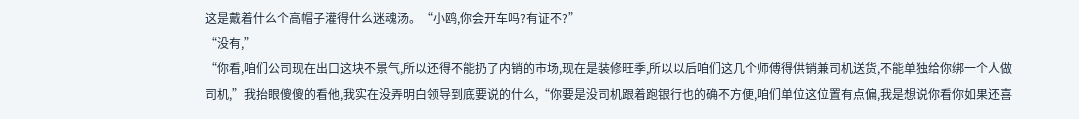这是戴着什么个高帽子灌得什么迷魂汤。“小鸥,你会开车吗?有证不?”
“没有,”
“你看,咱们公司现在出口这块不景气,所以还得不能扔了内销的市场,现在是装修旺季,所以以后咱们这几个师傅得供销兼司机送货,不能单独给你绑一个人做司机,”我抬眼傻傻的看他,我实在没弄明白领导到底要说的什么,“你要是没司机跟着跑银行也的确不方便,咱们单位这位置有点偏,我是想说你看你如果还喜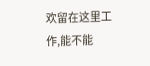欢留在这里工作,能不能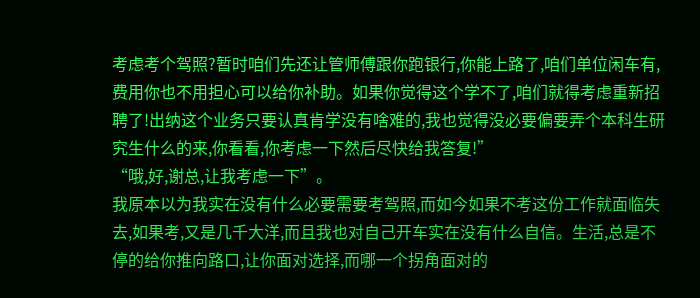考虑考个驾照?暂时咱们先还让管师傅跟你跑银行,你能上路了,咱们单位闲车有,费用你也不用担心可以给你补助。如果你觉得这个学不了,咱们就得考虑重新招聘了!出纳这个业务只要认真肯学没有啥难的,我也觉得没必要偏要弄个本科生研究生什么的来,你看看,你考虑一下然后尽快给我答复!”
“哦,好,谢总,让我考虑一下”。
我原本以为我实在没有什么必要需要考驾照,而如今如果不考这份工作就面临失去,如果考,又是几千大洋,而且我也对自己开车实在没有什么自信。生活,总是不停的给你推向路口,让你面对选择,而哪一个拐角面对的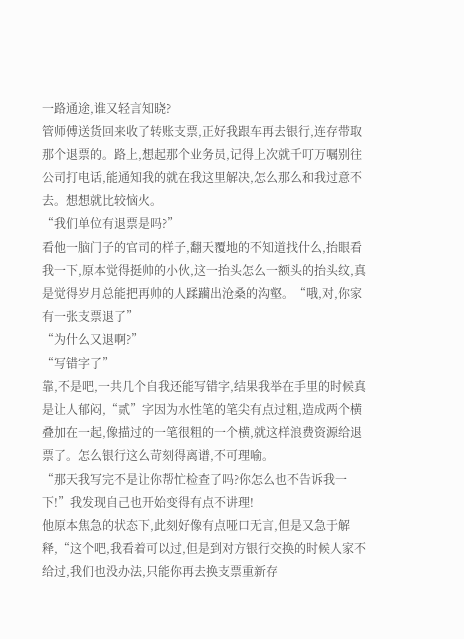一路通途,谁又轻言知晓?
管师傅送货回来收了转账支票,正好我跟车再去银行,连存带取那个退票的。路上,想起那个业务员,记得上次就千叮万嘱别往公司打电话,能通知我的就在我这里解决,怎么那么和我过意不去。想想就比较恼火。
“我们单位有退票是吗?”
看他一脑门子的官司的样子,翻天覆地的不知道找什么,抬眼看我一下,原本觉得挺帅的小伙,这一抬头怎么一额头的抬头纹,真是觉得岁月总能把再帅的人蹂躏出沧桑的沟壑。“哦,对,你家有一张支票退了”
“为什么又退啊?”
“写错字了”
靠,不是吧,一共几个自我还能写错字,结果我举在手里的时候真是让人郁闷,“贰”字因为水性笔的笔尖有点过粗,造成两个横叠加在一起,像描过的一笔很粗的一个横,就这样浪费资源给退票了。怎么银行这么苛刻得离谱,不可理喻。
“那天我写完不是让你帮忙检查了吗?你怎么也不告诉我一下!”我发现自己也开始变得有点不讲理!
他原本焦急的状态下,此刻好像有点哑口无言,但是又急于解释,“这个吧,我看着可以过,但是到对方银行交换的时候人家不给过,我们也没办法,只能你再去换支票重新存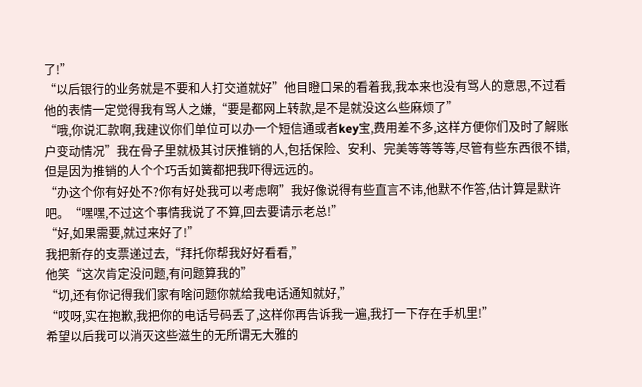了!”
“以后银行的业务就是不要和人打交道就好”他目瞪口呆的看着我,我本来也没有骂人的意思,不过看他的表情一定觉得我有骂人之嫌,“要是都网上转款,是不是就没这么些麻烦了”
“哦,你说汇款啊,我建议你们单位可以办一个短信通或者key宝,费用差不多,这样方便你们及时了解账户变动情况”我在骨子里就极其讨厌推销的人,包括保险、安利、完美等等等等,尽管有些东西很不错,但是因为推销的人个个巧舌如簧都把我吓得远远的。
“办这个你有好处不?你有好处我可以考虑啊”我好像说得有些直言不讳,他默不作答,估计算是默许吧。“嘿嘿,不过这个事情我说了不算,回去要请示老总!”
“好,如果需要,就过来好了!”
我把新存的支票递过去,“拜托你帮我好好看看,”
他笑“这次肯定没问题,有问题算我的”
“切,还有你记得我们家有啥问题你就给我电话通知就好,”
“哎呀,实在抱歉,我把你的电话号码丢了,这样你再告诉我一遍,我打一下存在手机里!”
希望以后我可以消灭这些滋生的无所谓无大雅的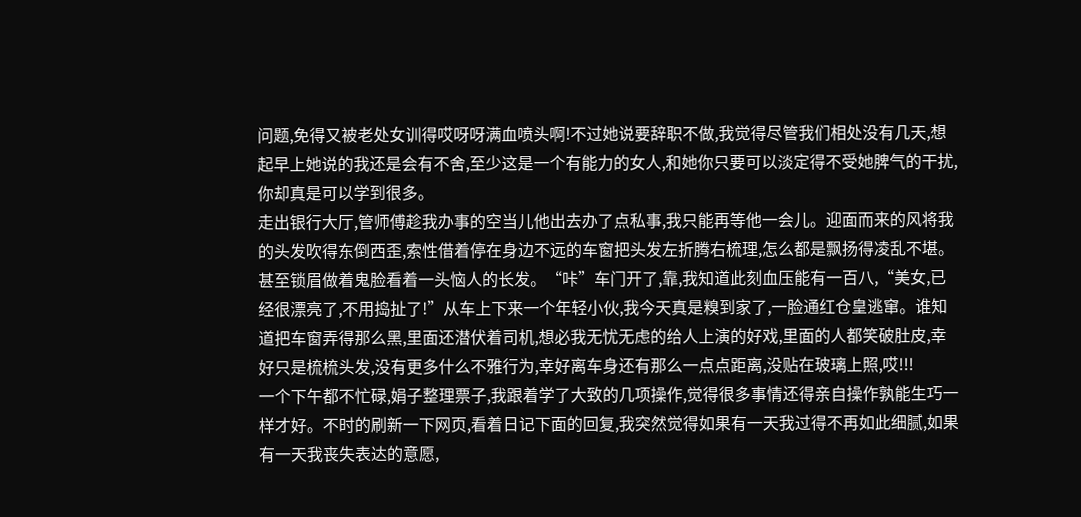问题,免得又被老处女训得哎呀呀满血喷头啊!不过她说要辞职不做,我觉得尽管我们相处没有几天,想起早上她说的我还是会有不舍,至少这是一个有能力的女人,和她你只要可以淡定得不受她脾气的干扰,你却真是可以学到很多。
走出银行大厅,管师傅趁我办事的空当儿他出去办了点私事,我只能再等他一会儿。迎面而来的风将我的头发吹得东倒西歪,索性借着停在身边不远的车窗把头发左折腾右梳理,怎么都是飘扬得凌乱不堪。甚至锁眉做着鬼脸看着一头恼人的长发。“咔”车门开了,靠,我知道此刻血压能有一百八,“美女,已经很漂亮了,不用捣扯了!”从车上下来一个年轻小伙,我今天真是糗到家了,一脸通红仓皇逃窜。谁知道把车窗弄得那么黑,里面还潜伏着司机,想必我无忧无虑的给人上演的好戏,里面的人都笑破肚皮,幸好只是梳梳头发,没有更多什么不雅行为,幸好离车身还有那么一点点距离,没贴在玻璃上照,哎!!!
一个下午都不忙碌,娟子整理票子,我跟着学了大致的几项操作,觉得很多事情还得亲自操作孰能生巧一样才好。不时的刷新一下网页,看着日记下面的回复,我突然觉得如果有一天我过得不再如此细腻,如果有一天我丧失表达的意愿,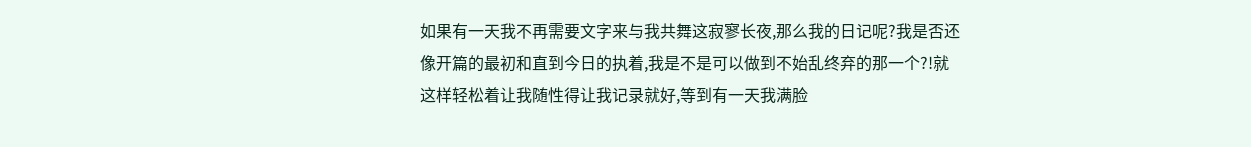如果有一天我不再需要文字来与我共舞这寂寥长夜,那么我的日记呢?我是否还像开篇的最初和直到今日的执着,我是不是可以做到不始乱终弃的那一个?!就这样轻松着让我随性得让我记录就好,等到有一天我满脸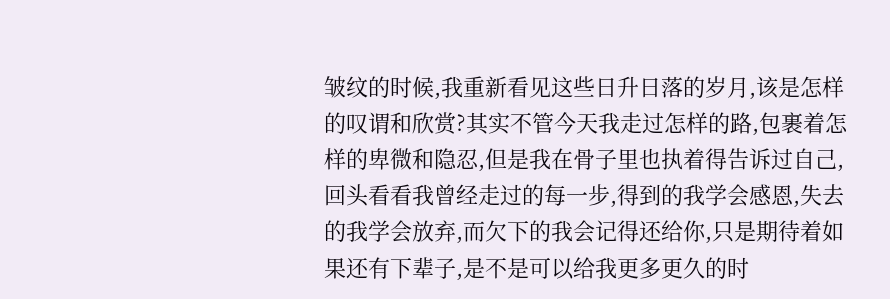皱纹的时候,我重新看见这些日升日落的岁月,该是怎样的叹谓和欣赏?其实不管今天我走过怎样的路,包裹着怎样的卑微和隐忍,但是我在骨子里也执着得告诉过自己,回头看看我曾经走过的每一步,得到的我学会感恩,失去的我学会放弃,而欠下的我会记得还给你,只是期待着如果还有下辈子,是不是可以给我更多更久的时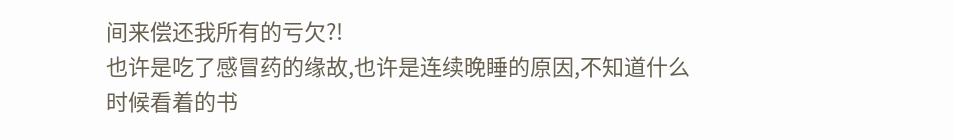间来偿还我所有的亏欠?!
也许是吃了感冒药的缘故,也许是连续晚睡的原因,不知道什么时候看着的书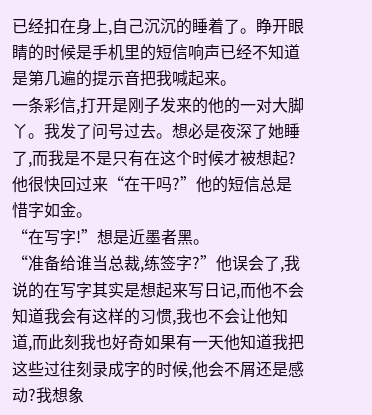已经扣在身上,自己沉沉的睡着了。睁开眼睛的时候是手机里的短信响声已经不知道是第几遍的提示音把我喊起来。
一条彩信,打开是刚子发来的他的一对大脚丫。我发了问号过去。想必是夜深了她睡了,而我是不是只有在这个时候才被想起?
他很快回过来“在干吗?”他的短信总是惜字如金。
“在写字!”想是近墨者黑。
“准备给谁当总裁,练签字?”他误会了,我说的在写字其实是想起来写日记,而他不会知道我会有这样的习惯,我也不会让他知道,而此刻我也好奇如果有一天他知道我把这些过往刻录成字的时候,他会不屑还是感动?我想象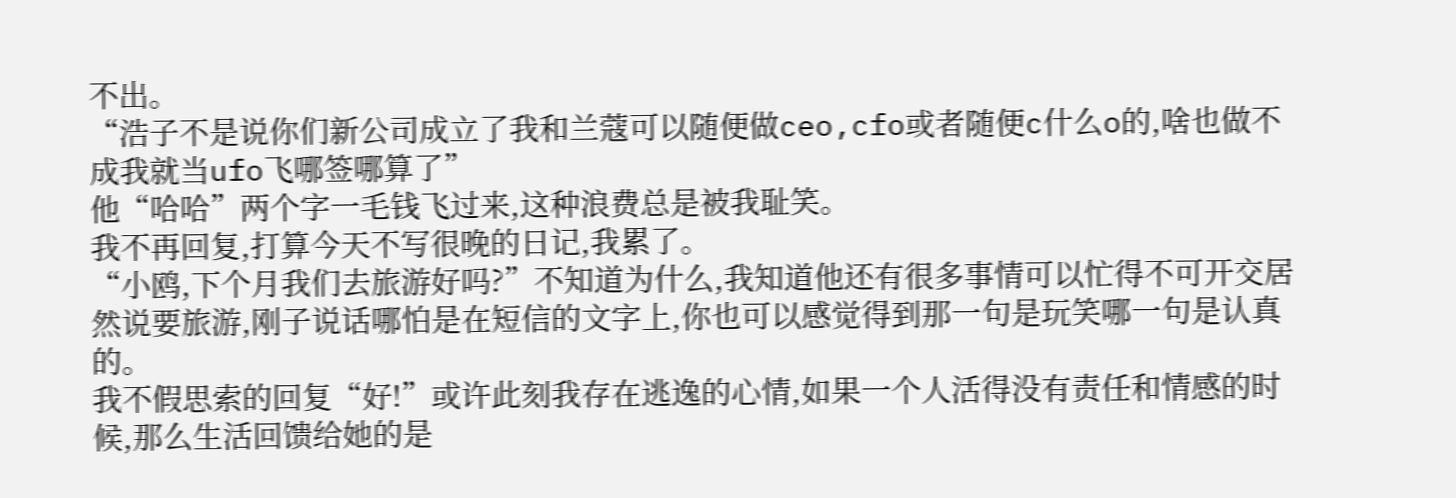不出。
“浩子不是说你们新公司成立了我和兰蔻可以随便做ceo,cfo或者随便c什么o的,啥也做不成我就当ufo飞哪签哪算了”
他“哈哈”两个字一毛钱飞过来,这种浪费总是被我耻笑。
我不再回复,打算今天不写很晚的日记,我累了。
“小鸥,下个月我们去旅游好吗?”不知道为什么,我知道他还有很多事情可以忙得不可开交居然说要旅游,刚子说话哪怕是在短信的文字上,你也可以感觉得到那一句是玩笑哪一句是认真的。
我不假思索的回复“好!”或许此刻我存在逃逸的心情,如果一个人活得没有责任和情感的时候,那么生活回馈给她的是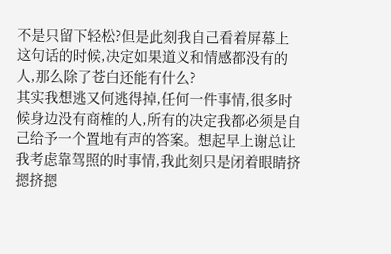不是只留下轻松?但是此刻我自己看着屏幕上这句话的时候,决定如果道义和情感都没有的人,那么除了苍白还能有什么?
其实我想逃又何逃得掉,任何一件事情,很多时候身边没有商榷的人,所有的决定我都必须是自己给予一个置地有声的答案。想起早上谢总让我考虑靠驾照的时事情,我此刻只是闭着眼睛挤摁挤摁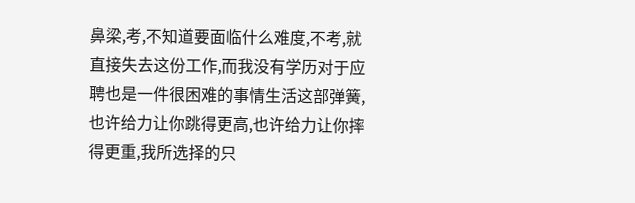鼻梁,考,不知道要面临什么难度,不考,就直接失去这份工作,而我没有学历对于应聘也是一件很困难的事情生活这部弹簧,也许给力让你跳得更高,也许给力让你摔得更重,我所选择的只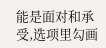能是面对和承受,选项里勾画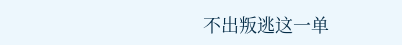不出叛逃这一单